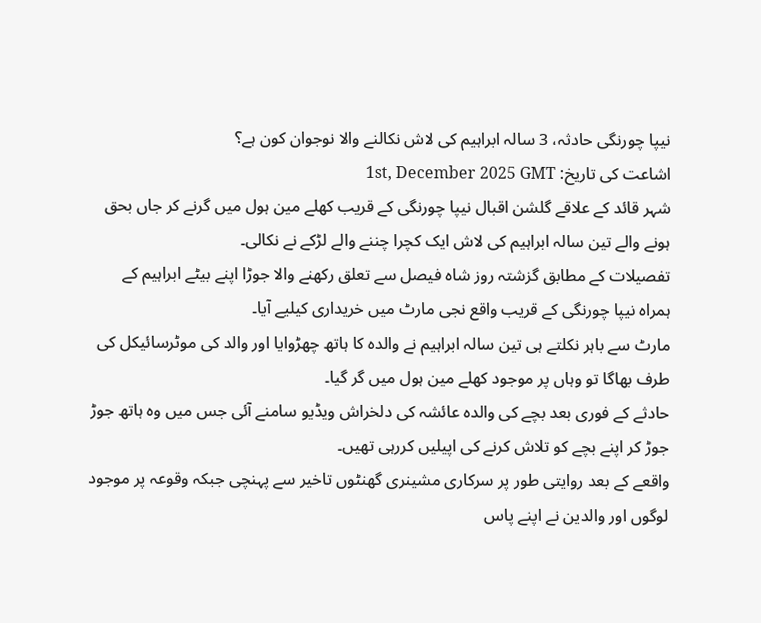نیپا چورنگی حادثہ، 3 سالہ ابراہیم کی لاش نکالنے والا نوجوان کون ہے؟
اشاعت کی تاریخ: 1st, December 2025 GMT
شہر قائد کے علاقے گلشن اقبال نیپا چورنگی کے قریب کھلے مین ہول میں گرنے کر جاں بحق ہونے والے تین سالہ ابراہیم کی لاش ایک کچرا چننے والے لڑکے نے نکالی۔
تفصیلات کے مطابق گزشتہ روز شاہ فیصل سے تعلق رکھنے والا جوڑا اپنے بیٹے ابراہیم کے ہمراہ نیپا چورنگی کے قریب واقع نجی مارٹ میں خریداری کیلیے آیا۔
مارٹ سے باہر نکلتے ہی تین سالہ ابراہیم نے والدہ کا ہاتھ چھڑوایا اور والد کی موٹرسائیکل کی طرف بھاگا تو وہاں پر موجود کھلے مین ہول میں گر گیا۔
حادثے کے فوری بعد بچے کی والدہ عائشہ کی دلخراش ویڈیو سامنے آئی جس میں وہ ہاتھ جوڑ جوڑ کر اپنے بچے کو تلاش کرنے کی اپیلیں کررہی تھیں۔
واقعے کے بعد روایتی طور پر سرکاری مشینری گھنٹوں تاخیر سے پہنچی جبکہ وقوعہ پر موجود لوگوں اور والدین نے اپنے پاس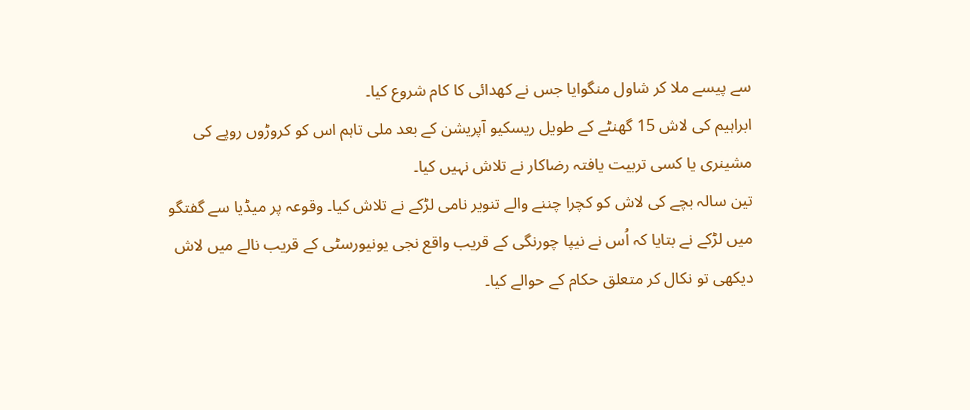سے پیسے ملا کر شاول منگوایا جس نے کھدائی کا کام شروع کیا۔
ابراہیم کی لاش 15 گھنٹے کے طویل ریسکیو آپریشن کے بعد ملی تاہم اس کو کروڑوں روپے کی مشینری یا کسی تربیت یافتہ رضاکار نے تلاش نہیں کیا۔
تین سالہ بچے کی لاش کو کچرا چننے والے تنویر نامی لڑکے نے تلاش کیا۔ وقوعہ پر میڈیا سے گفتگو میں لڑکے نے بتایا کہ اُس نے نیپا چورنگی کے قریب واقع نجی یونیورسٹی کے قریب نالے میں لاش دیکھی تو نکال کر متعلق حکام کے حوالے کیا۔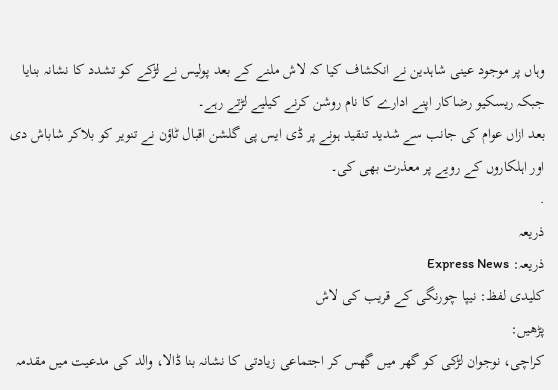وہاں پر موجود عینی شاہدین نے انکشاف کیا کہ لاش ملنے کے بعد پولیس نے لڑکے کو تشدد کا نشانہ بنایا جبکہ ریسکیو رضاکار اپنے ادارے کا نام روشن کرنے کیلیے لڑتے رہے۔
بعد ازاں عوام کی جانب سے شدید تنقید ہونے پر ڈی ایس پی گلشن اقبال ٹاؤن نے تنویر کو بلاکر شاباش دی اور اہلکاروں کے رویے پر معذرت بھی کی۔
.
ذریعہ
ذریعہ: Express News
کلیدی لفظ: نیپا چورنگی کے قریب کی لاش
پڑھیں:
کراچی، نوجوان لڑکی کو گھر میں گھس کر اجتماعی زیادتی کا نشانہ بنا ڈالا، والد کی مدعیت میں مقدمہ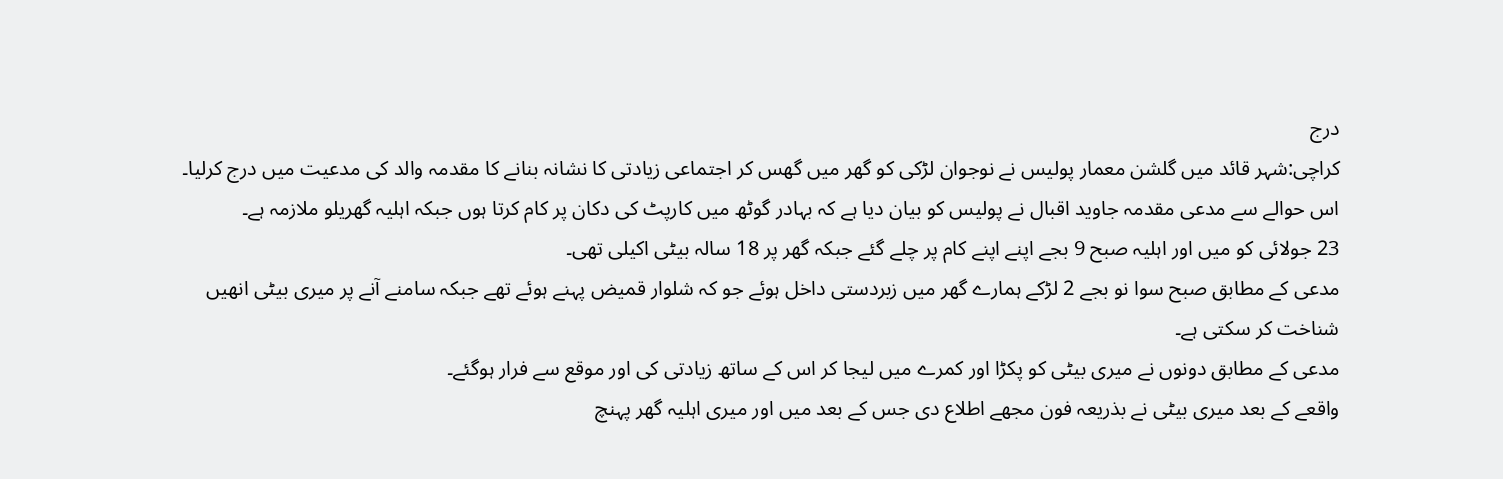درج
کراچی:شہر قائد میں گلشن معمار پولیس نے نوجوان لڑکی کو گھر میں گھس کر اجتماعی زیادتی کا نشانہ بنانے کا مقدمہ والد کی مدعیت میں درج کرلیا۔
اس حوالے سے مدعی مقدمہ جاوید اقبال نے پولیس کو بیان دیا ہے کہ بہادر گوٹھ میں کارپٹ کی دکان پر کام کرتا ہوں جبکہ اہلیہ گھریلو ملازمہ ہے۔
23 جولائی کو میں اور اہلیہ صبح 9 بجے اپنے اپنے کام پر چلے گئے جبکہ گھر پر 18 سالہ بیٹی اکیلی تھی۔
مدعی کے مطابق صبح سوا نو بجے 2 لڑکے ہمارے گھر میں زبردستی داخل ہوئے جو کہ شلوار قمیض پہنے ہوئے تھے جبکہ سامنے آنے پر میری بیٹی انھیں شناخت کر سکتی ہے۔
مدعی کے مطابق دونوں نے میری بیٹی کو پکڑا اور کمرے میں لیجا کر اس کے ساتھ زیادتی کی اور موقع سے فرار ہوگئے۔
واقعے کے بعد میری بیٹی نے بذریعہ فون مجھے اطلاع دی جس کے بعد میں اور میری اہلیہ گھر پہنچ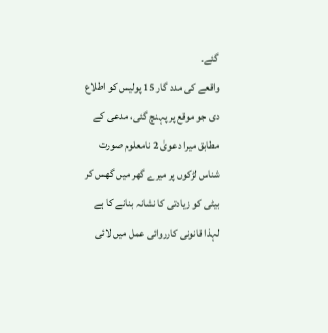گئے۔
واقعے کی مدد گار 15 پولیس کو اطلاع دی جو موقع پر پہنچ گئی، مدعی کے مطابق میرا دعویٰ 2 نامعلوم صورت شناس لڑکوں پر میرے گھر میں گھس کر بیٹی کو زیادتی کا نشانہ بنانے کا ہے لہذا قانونی کارروائی عمل میں لائی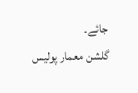جائے۔
گلشن معمار پولیس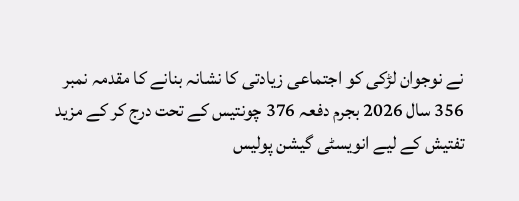نے نوجوان لڑکی کو اجتماعی زیادتی کا نشانہ بنانے کا مقدمہ نمبر 356 سال 2026 بجرم دفعہ 376 چونتیس کے تحت درج کر کے مزید تفتیش کے لیے انویسٹی گیشن پولیس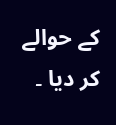کے حوالے کر دیا ۔